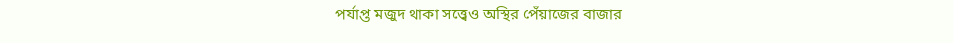পর্যাপ্ত মজুদ থাকা সত্ত্বেও অস্থির পেঁয়াজের বাজার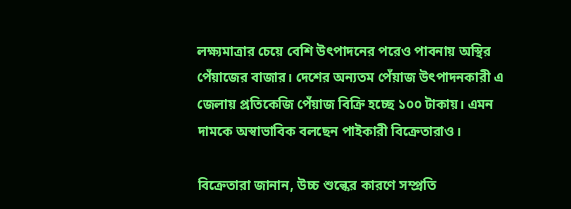লক্ষ্যমাত্রার চেয়ে বেশি উৎপাদনের পরেও পাবনায় অস্থির পেঁয়াজের বাজার। দেশের অন্যতম পেঁয়াজ উৎপাদনকারী এ জেলায় প্রতিকেজি পেঁয়াজ বিক্রি হচ্ছে ১০০ টাকায়। এমন দামকে অস্বাভাবিক বলছেন পাইকারী বিক্রেতারাও।

বিক্রেতারা জানান, উচ্চ শুল্কের কারণে সম্প্রতি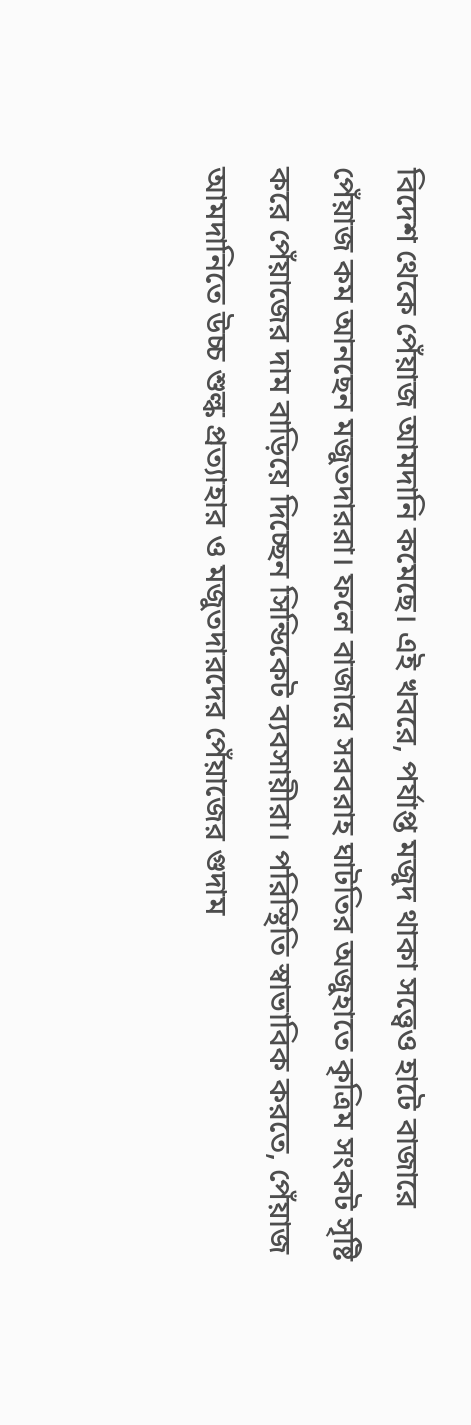বিদেশ থেকে পেঁয়াজ আমদানি কমেছে। এই খবরে, পর্যাপ্ত মজুদ থাকা সত্ত্বেও হাটে বাজারে পেঁয়াজ কম আনছেন মজুতদাররা। ফলে বাজারে সরবরাহ ঘাটতির অজুহাতে কৃত্রিম সংকট সৃষ্টি করে পেঁয়াজের দাম বাড়িয়ে দিচ্ছেন সিন্ডিকেট ব্যবসায়ীরা। পরিস্থিতি স্বাভাবিক করতে, পেঁয়াজ আমদানিতে উচ্চ শুল্ক প্রত্যাহার ও মজুতদারদের পেঁয়াজের গুদাম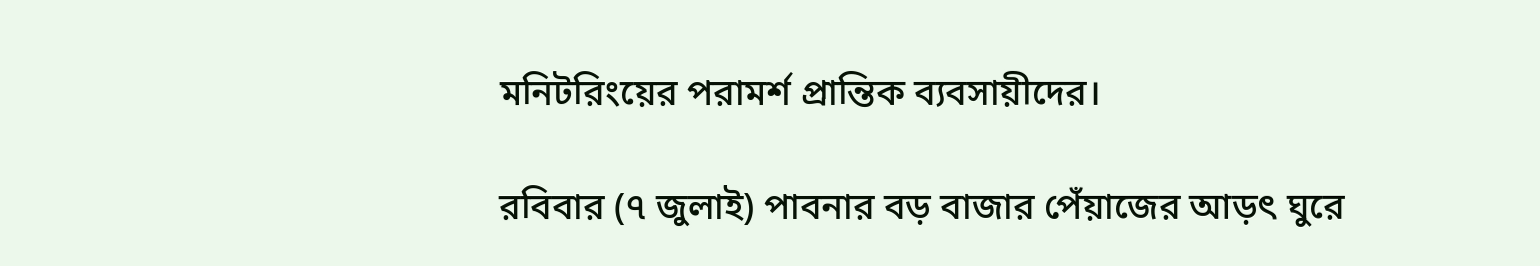মনিটরিংয়ের পরামর্শ প্রান্তিক ব্যবসায়ীদের।

রবিবার (৭ জুলাই) পাবনার বড় বাজার পেঁয়াজের আড়ৎ ঘুরে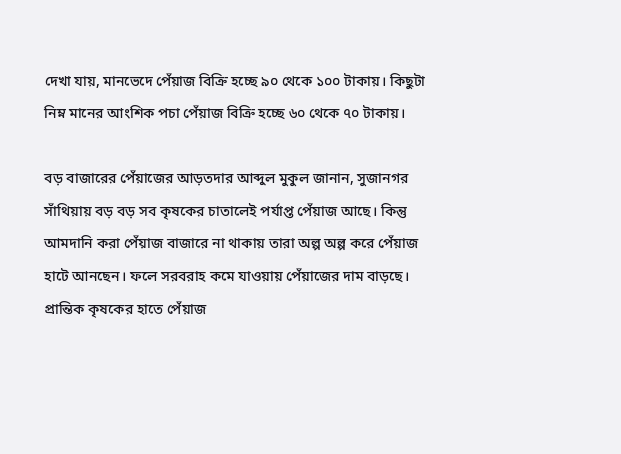দেখা যায়, মানভেদে পেঁয়াজ বিক্রি হচ্ছে ৯০ থেকে ১০০ টাকায়। কিছুটা নিম্ন মানের আংশিক পচা পেঁয়াজ বিক্রি হচ্ছে ৬০ থেকে ৭০ টাকায়।

বড় বাজারের পেঁয়াজের আড়তদার আব্দুল মুকুল জানান, সুজানগর সাঁথিয়ায় বড় বড় সব কৃষকের চাতালেই পর্যাপ্ত পেঁয়াজ আছে। কিন্তু আমদানি করা পেঁয়াজ বাজারে না থাকায় তারা অল্প অল্প করে পেঁয়াজ হাটে আনছেন। ফলে সরবরাহ কমে যাওয়ায় পেঁয়াজের দাম বাড়ছে। প্রান্তিক কৃষকের হাতে পেঁয়াজ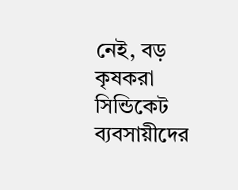নেই, বড় কৃষকরা সিন্ডিকেট ব্যবসায়ীদের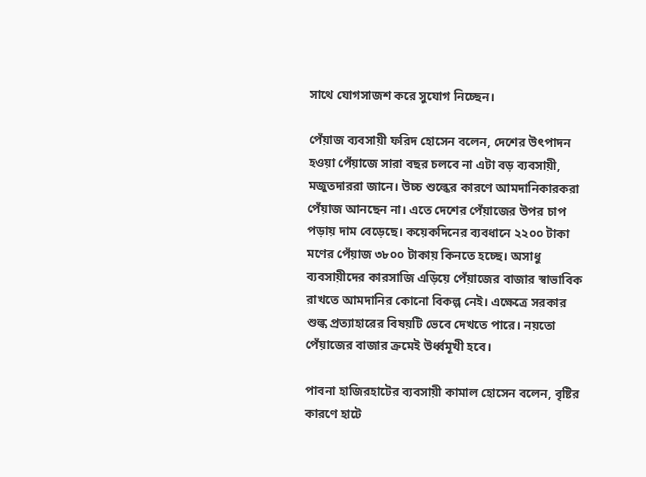সাথে যোগসাজশ করে সুযোগ নিচ্ছেন।

পেঁয়াজ ব্যবসায়ী ফরিদ হোসেন বলেন, দেশের উৎপাদন হওয়া পেঁয়াজে সারা বছর চলবে না এটা বড় ব্যবসায়ী, মজুতদাররা জানে। উচ্চ শুল্কের কারণে আমদানিকারকরা পেঁয়াজ আনছেন না। এতে দেশের পেঁয়াজের উপর চাপ পড়ায় দাম বেড়েছে। কয়েকদিনের ব্যবধানে ২২০০ টাকা মণের পেঁয়াজ ৩৮০০ টাকায় কিনতে হচ্ছে। অসাধু ব্যবসায়ীদের কারসাজি এড়িয়ে পেঁয়াজের বাজার স্বাভাবিক রাখতে আমদানির কোনো বিকল্প নেই। এক্ষেত্রে সরকার শুল্ক প্রত্যাহারের বিষয়টি ভেবে দেখতে পারে। নয়তো পেঁয়াজের বাজার ক্রমেই উর্ধ্বমূখী হবে।

পাবনা হাজিরহাটের ব্যবসায়ী কামাল হোসেন বলেন, বৃষ্টির কারণে হাটে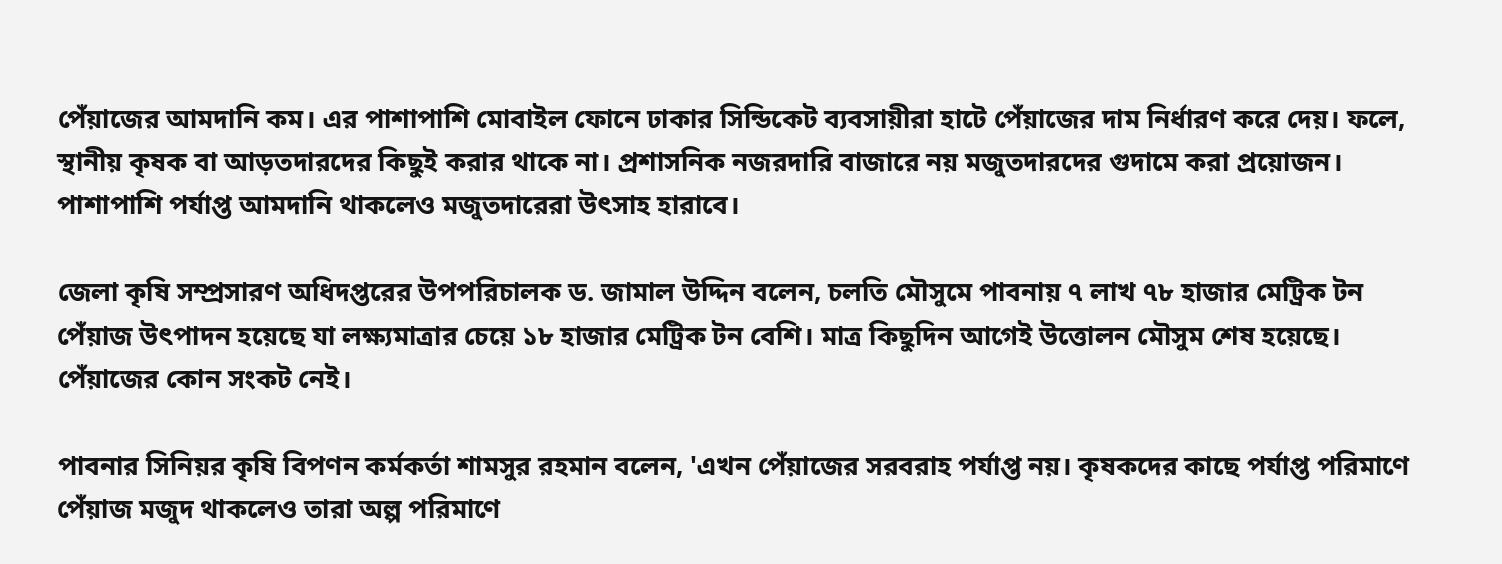পেঁয়াজের আমদানি কম। এর পাশাপাশি মোবাইল ফোনে ঢাকার সিন্ডিকেট ব্যবসায়ীরা হাটে পেঁয়াজের দাম নির্ধারণ করে দেয়। ফলে, স্থানীয় কৃষক বা আড়তদারদের কিছুই করার থাকে না। প্রশাসনিক নজরদারি বাজারে নয় মজুতদারদের গুদামে করা প্রয়োজন। পাশাপাশি পর্যাপ্ত আমদানি থাকলেও মজুতদারেরা উৎসাহ হারাবে।

জেলা কৃষি সম্প্রসারণ অধিদপ্তরের উপপরিচালক ড. জামাল উদ্দিন বলেন, চলতি মৌসুমে পাবনায় ৭ লাখ ৭৮ হাজার মেট্রিক টন পেঁয়াজ উৎপাদন হয়েছে যা লক্ষ্যমাত্রার চেয়ে ১৮ হাজার মেট্রিক টন বেশি। মাত্র কিছুদিন আগেই উত্তোলন মৌসুম শেষ হয়েছে। পেঁয়াজের কোন সংকট নেই।

পাবনার সিনিয়র কৃষি বিপণন কর্মকর্তা শামসুর রহমান বলেন, 'এখন পেঁয়াজের সরবরাহ পর্যাপ্ত নয়। কৃষকদের কাছে পর্যাপ্ত পরিমাণে পেঁয়াজ মজুদ থাকলেও তারা অল্প পরিমাণে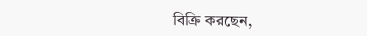বিক্রি করছেন,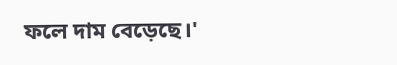ফলে দাম বেড়েছে।'